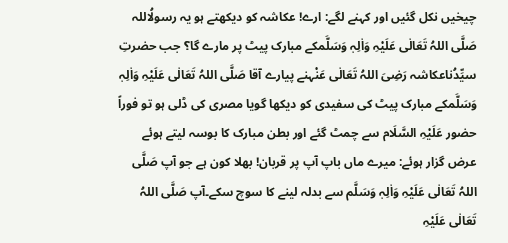چیخیں نکل گئیں اور کہنے لگے: ارے! عکاشہ کو دیکھتے ہو یہ رسولُاللہ صَلَّی اللہُ تَعَالٰی عَلَیْہِ وَاٰلِہٖ وَسَلَّمکے مبارک پیٹ پر مارے گا؟ جب حضرتِ سیِّدُناعکاشہ رَضِیَ اللہُ تَعَالٰی عَنْہنے پیارے آقا صَلَّی اللہُ تَعَالٰی عَلَیْہِ وَاٰلِہٖ وَسَلَّمکے مبارک پیٹ کی سفیدی کو دیکھا گویا مصری کی ڈلی ہو تو فوراً حضور عَلَیْہِ السَّلَام سے چمٹ گئے اور بطن مبارک کا بوسہ لیتے ہوئے عرض گزار ہوئے: میرے ماں باپ آپ پر قربان! بھلا کون ہے جو آپ صَلَّی اللہُ تَعَالٰی عَلَیْہِ وَاٰلِہٖ وَسَلَّم سے بدلہ لینے کا سوچ سکے۔آپ صَلَّی اللہُ تَعَالٰی عَلَیْہِ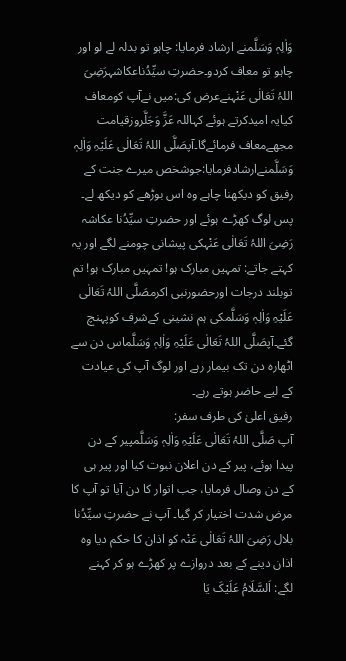وَاٰلِہٖ وَسَلَّمنے ارشاد فرمایا: چاہو تو بدلہ لے لو اور چاہو تو معاف کردو۔حضرتِ سیِّدُناعکاشہرَضِیَ اللہُ تَعَالٰی عَنْہنےعرض کی:میں نےآپ کومعاف کیایہ امیدکرتے ہوئے کہاللہ عَزَّ وَجَلَّروزقیامت مجھےمعاف فرمائےگا۔آپصَلَّی اللہُ تَعَالٰی عَلَیْہِ وَاٰلِہٖ وَسَلَّمنےارشادفرمایا:جوشخص میرے جنت کے رفیق کو دیکھنا چاہے وہ اس بوڑھے کو دیکھ لے۔ پس لوگ کھڑے ہوئے اور حضرتِ سیِّدُنا عکاشہ رَضِیَ اللہُ تَعَالٰی عَنْہکی پیشانی چومنے لگے اور یہ کہتے جاتے: تمہیں مبارک ہو! تمہیں مبارک ہو! تم توبلند درجات اورحضورنبی اکرمصَلَّی اللہُ تَعَالٰی عَلَیْہِ وَاٰلِہٖ وَسَلَّمکی ہم نشینی کےشرف کوپہنچ گئے۔آپصَلَّی اللہُ تَعَالٰی عَلَیْہِ وَاٰلِہٖ وَسَلَّماس دن سے اٹھارہ دن تک بیمار رہے اور لوگ آپ کی عیادت کے لیے حاضر ہوتے رہے۔
رفیق اعلیٰ کی طرف سفر:
آپ صَلَّی اللہُ تَعَالٰی عَلَیْہِ وَاٰلِہٖ وَسَلَّمپیر کے دن پیدا ہوئے، پیر کے دن اعلان نبوت کیا اور پیر ہی کے دن وصال فرمایا، جب اتوار کا دن آیا تو آپ کا مرض شدت اختیار کر گیا۔ آپ نے حضرتِ سیِّدُنا بلال رَضِیَ اللہُ تَعَالٰی عَنْہ کو اذان کا حکم دیا وہ اذان دینے کے بعد دروازے پر کھڑے ہو کر کہنے لگے: اَلسَّلَامُ عَلَیْکَ یَا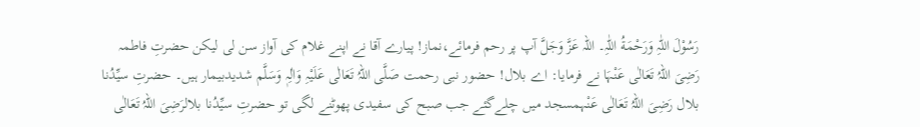رَسُوْلَ اللّٰہِ وَرَحْمَةُ اللّٰہِ۔ اللہ عَزَّ وَجَلَّ آپ پر رحم فرمائے،نماز! پیارے آقا نے اپنے غلام کی آواز سن لی لیکن حضرتِ فاطمہ رَضِیَ اللہُ تَعَالٰی عَنْہَا نے فرمایا: اے بلال! حضور نبی رحمت صَلَّی اللہُ تَعَالٰی عَلَیْہِ وَاٰلِہٖ وَسَلَّم شدیدبیمار ہیں۔ حضرتِ سیِّدُنا بلال رَضِیَ اللہُ تَعَالٰی عَنْہمسجد میں چلےگئے جب صبح کی سفیدی پھوٹنے لگی تو حضرتِ سیِّدُنا بلالرَضِیَ اللہُ تَعَالٰی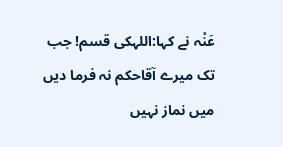عَنْہ نے کہا:اللہکی قسم! جب تک میرے آقاحکم نہ فرما دیں میں نماز نہیں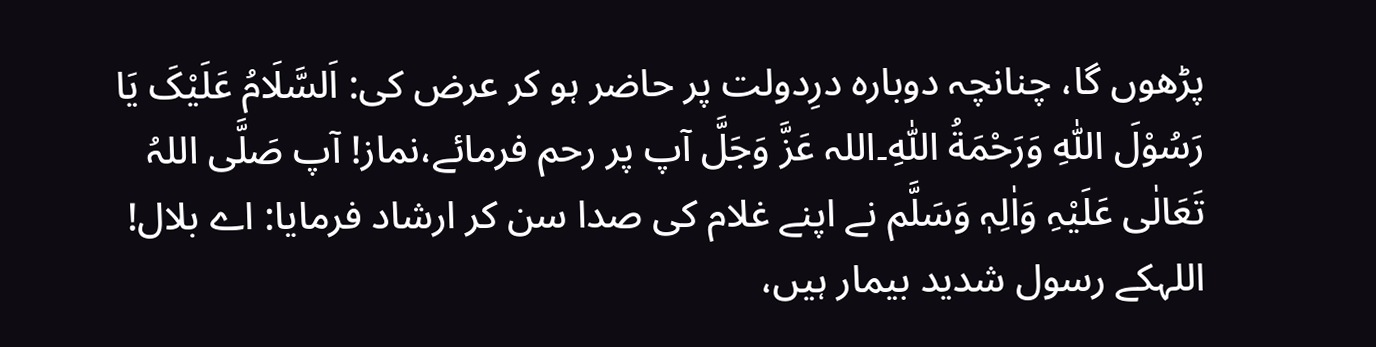پڑھوں گا، چنانچہ دوبارہ درِدولت پر حاضر ہو کر عرض کی: اَلسَّلَامُ عَلَیْکَ یَا رَسُوْلَ اللّٰہِ وَرَحْمَةُ اللّٰہِ۔اللہ عَزَّ وَجَلَّ آپ پر رحم فرمائے،نماز! آپ صَلَّی اللہُ تَعَالٰی عَلَیْہِ وَاٰلِہٖ وَسَلَّم نے اپنے غلام کی صدا سن کر ارشاد فرمایا: اے بلال! اللہکے رسول شدید بیمار ہیں،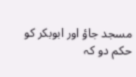مسجد جاؤ اور ابوبکر کو حکم دو کہ